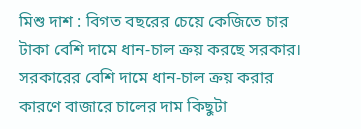মিশু দাশ : বিগত বছরের চেয়ে কেজিতে চার টাকা বেশি দামে ধান-চাল ক্রয় করছে সরকার। সরকারের বেশি দামে ধান-চাল ক্রয় করার কারণে বাজারে চালের দাম কিছুটা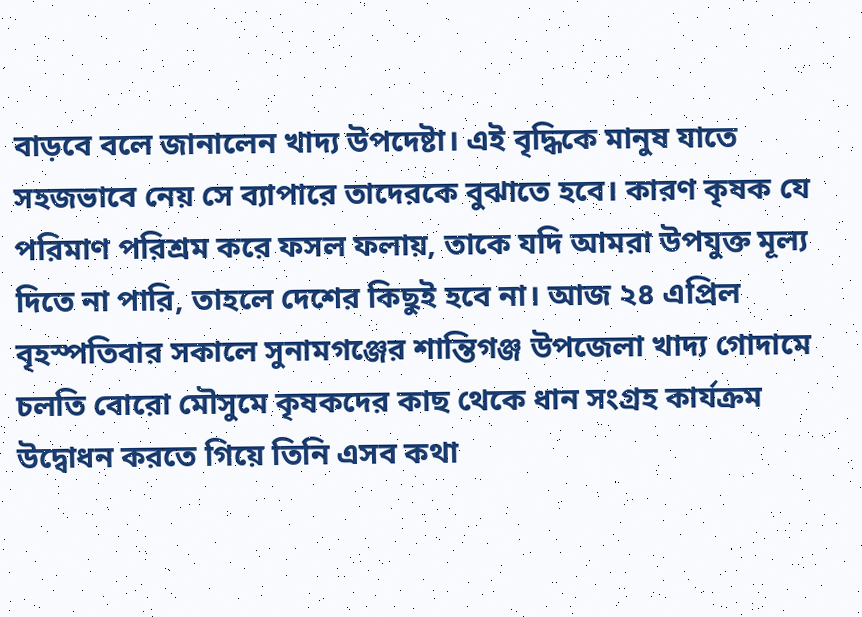বাড়বে বলে জানালেন খাদ্য উপদেষ্টা। এই বৃদ্ধিকে মানুষ যাতে সহজভাবে নেয় সে ব্যাপারে তাদেরকে বুঝাতে হবে। কারণ কৃষক যে পরিমাণ পরিশ্রম করে ফসল ফলায়, তাকে যদি আমরা উপযুক্ত মূল্য দিতে না পারি, তাহলে দেশের কিছুই হবে না। আজ ২৪ এপ্রিল বৃহস্পতিবার সকালে সুনামগঞ্জের শান্তিগঞ্জ উপজেলা খাদ্য গোদামে চলতি বোরো মৌসুমে কৃষকদের কাছ থেকে ধান সংগ্রহ কার্যক্রম উদ্বোধন করতে গিয়ে তিনি এসব কথা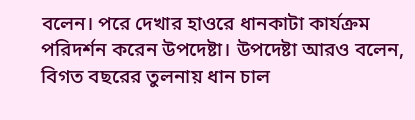বলেন। পরে দেখার হাওরে ধানকাটা কার্যক্রম পরিদর্শন করেন উপদেষ্টা। উপদেষ্টা আরও বলেন, বিগত বছরের তুলনায় ধান চাল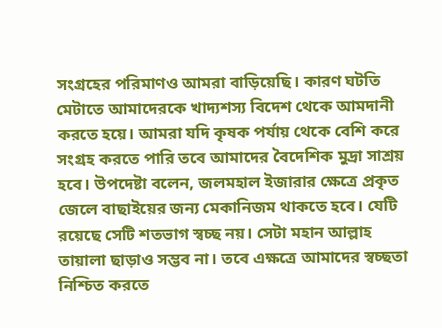সংগ্রহের পরিমাণও আমরা বাড়িয়েছি। কারণ ঘটতি মেটাতে আমাদেরকে খাদ্যশস্য বিদেশ থেকে আমদানী করতে হয়ে। আমরা যদি কৃষক পর্যায় থেকে বেশি করে সংগ্রহ করতে পারি তবে আমাদের বৈদেশিক মুদ্রা সাশ্রয় হবে। উপদেষ্টা বলেন, জলমহাল ইজারার ক্ষেত্রে প্রকৃত জেলে বাছাইয়ের জন্য মেকানিজম থাকতে হবে। যেটি রয়েছে সেটি শতভাগ স্বচ্ছ নয়। সেটা মহান আল্লাহ তায়ালা ছাড়াও সম্ভব না। তবে এক্ষত্রে আমাদের স্বচ্ছতা নিশ্চিত করতে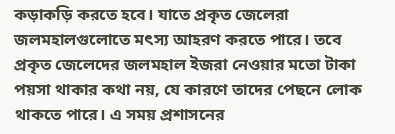কড়াকড়ি করতে হবে। যাতে প্রকৃত জেলেরা জলমহালগুলোতে মৎস্য আহরণ করতে পারে। তবে প্রকৃত জেলেদের জলমহাল ইজরা নেওয়ার মতো টাকা পয়সা থাকার কথা নয়, যে কারণে তাদের পেছনে লোক থাকতে পারে। এ সময় প্রশাসনের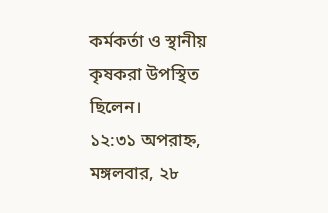কর্মকর্তা ও স্থানীয় কৃষকরা উপস্থিত ছিলেন।
১২:৩১ অপরাহ্ন, মঙ্গলবার, ২৮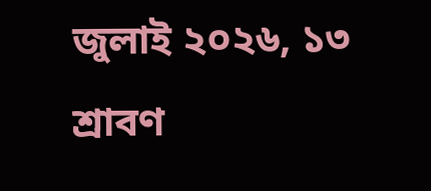জুলাই ২০২৬, ১৩ শ্রাবণ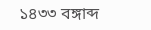১৪৩৩ বঙ্গাব্দ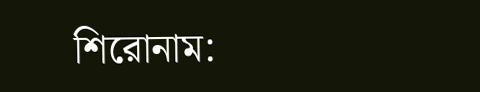শিরোনাম: